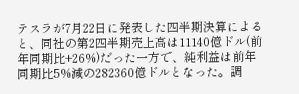テスラが7月22日に発表した四半期決算によると、同社の第2四半期売上高は11140億ドル(前年同期比+26%)だった一方で、純利益は前年同期比5%減の282360億ドルとなった。調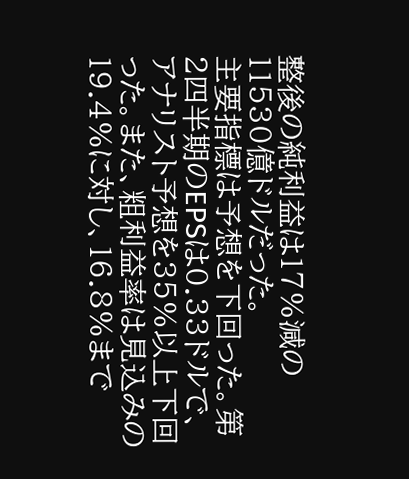整後の純利益は17%減の11530億ドルだった。
主要指標は予想を下回った。第2四半期のEPSは0.33ドルで、アナリスト予想を35%以上下回った。また、粗利益率は見込みの19.4%に対し、16.8%まで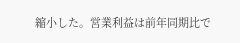縮小した。営業利益は前年同期比で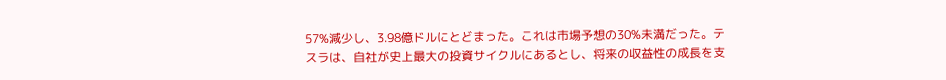57%減少し、3.98億ドルにとどまった。これは市場予想の30%未満だった。テスラは、自社が史上最大の投資サイクルにあるとし、将来の収益性の成長を支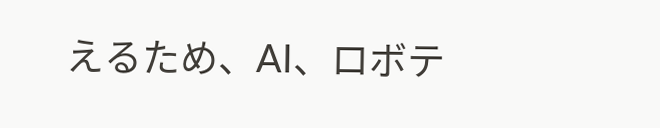えるため、AI、ロボテ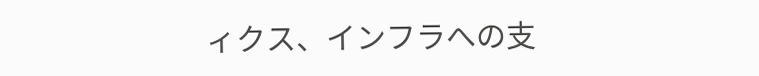ィクス、インフラへの支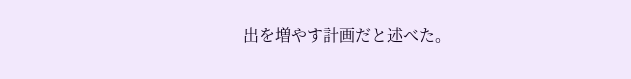出を増やす計画だと述べた。